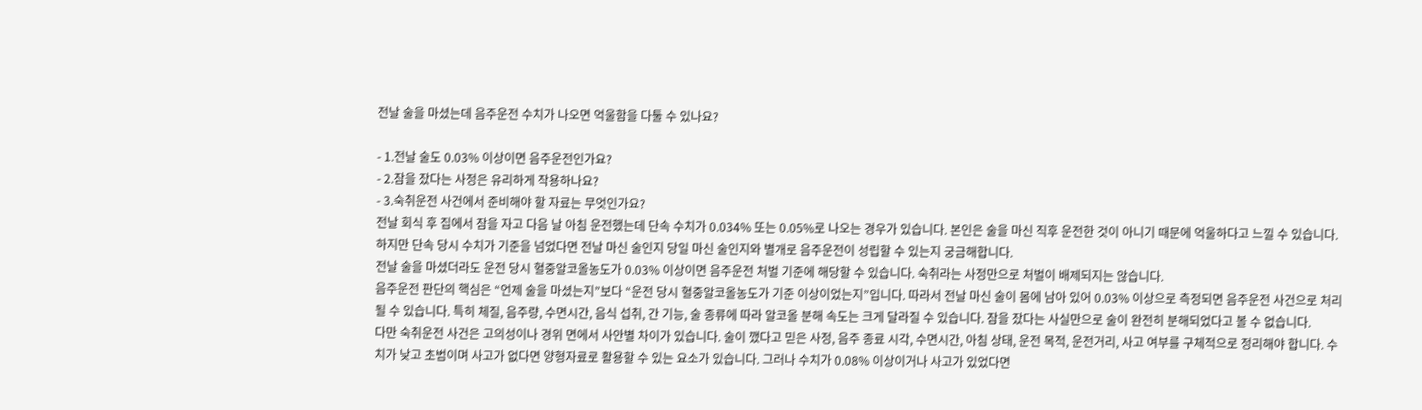전날 술을 마셨는데 음주운전 수치가 나오면 억울함을 다툴 수 있나요?

- 1.전날 술도 0.03% 이상이면 음주운전인가요?
- 2.잠을 잤다는 사정은 유리하게 작용하나요?
- 3.숙취운전 사건에서 준비해야 할 자료는 무엇인가요?
전날 회식 후 집에서 잠을 자고 다음 날 아침 운전했는데 단속 수치가 0.034% 또는 0.05%로 나오는 경우가 있습니다. 본인은 술을 마신 직후 운전한 것이 아니기 때문에 억울하다고 느낄 수 있습니다. 하지만 단속 당시 수치가 기준을 넘었다면 전날 마신 술인지 당일 마신 술인지와 별개로 음주운전이 성립할 수 있는지 궁금해합니다.
전날 술을 마셨더라도 운전 당시 혈중알코올농도가 0.03% 이상이면 음주운전 처벌 기준에 해당할 수 있습니다. 숙취라는 사정만으로 처벌이 배제되지는 않습니다.
음주운전 판단의 핵심은 “언제 술을 마셨는지”보다 “운전 당시 혈중알코올농도가 기준 이상이었는지”입니다. 따라서 전날 마신 술이 몸에 남아 있어 0.03% 이상으로 측정되면 음주운전 사건으로 처리될 수 있습니다. 특히 체질, 음주량, 수면시간, 음식 섭취, 간 기능, 술 종류에 따라 알코올 분해 속도는 크게 달라질 수 있습니다. 잠을 잤다는 사실만으로 술이 완전히 분해되었다고 볼 수 없습니다.
다만 숙취운전 사건은 고의성이나 경위 면에서 사안별 차이가 있습니다. 술이 깼다고 믿은 사정, 음주 종료 시각, 수면시간, 아침 상태, 운전 목적, 운전거리, 사고 여부를 구체적으로 정리해야 합니다. 수치가 낮고 초범이며 사고가 없다면 양형자료로 활용할 수 있는 요소가 있습니다. 그러나 수치가 0.08% 이상이거나 사고가 있었다면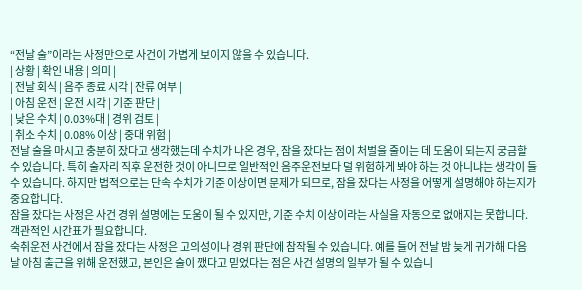“전날 술”이라는 사정만으로 사건이 가볍게 보이지 않을 수 있습니다.
| 상황 | 확인 내용 | 의미 |
| 전날 회식 | 음주 종료 시각 | 잔류 여부 |
| 아침 운전 | 운전 시각 | 기준 판단 |
| 낮은 수치 | 0.03%대 | 경위 검토 |
| 취소 수치 | 0.08% 이상 | 중대 위험 |
전날 술을 마시고 충분히 잤다고 생각했는데 수치가 나온 경우, 잠을 잤다는 점이 처벌을 줄이는 데 도움이 되는지 궁금할 수 있습니다. 특히 술자리 직후 운전한 것이 아니므로 일반적인 음주운전보다 덜 위험하게 봐야 하는 것 아니냐는 생각이 들 수 있습니다. 하지만 법적으로는 단속 수치가 기준 이상이면 문제가 되므로, 잠을 잤다는 사정을 어떻게 설명해야 하는지가 중요합니다.
잠을 잤다는 사정은 사건 경위 설명에는 도움이 될 수 있지만, 기준 수치 이상이라는 사실을 자동으로 없애지는 못합니다. 객관적인 시간표가 필요합니다.
숙취운전 사건에서 잠을 잤다는 사정은 고의성이나 경위 판단에 참작될 수 있습니다. 예를 들어 전날 밤 늦게 귀가해 다음 날 아침 출근을 위해 운전했고, 본인은 술이 깼다고 믿었다는 점은 사건 설명의 일부가 될 수 있습니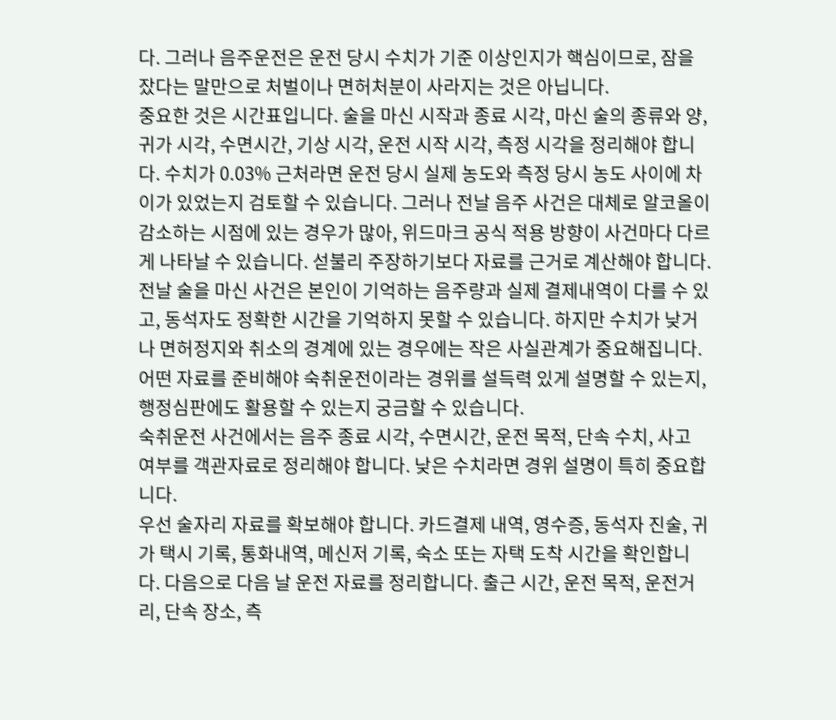다. 그러나 음주운전은 운전 당시 수치가 기준 이상인지가 핵심이므로, 잠을 잤다는 말만으로 처벌이나 면허처분이 사라지는 것은 아닙니다.
중요한 것은 시간표입니다. 술을 마신 시작과 종료 시각, 마신 술의 종류와 양, 귀가 시각, 수면시간, 기상 시각, 운전 시작 시각, 측정 시각을 정리해야 합니다. 수치가 0.03% 근처라면 운전 당시 실제 농도와 측정 당시 농도 사이에 차이가 있었는지 검토할 수 있습니다. 그러나 전날 음주 사건은 대체로 알코올이 감소하는 시점에 있는 경우가 많아, 위드마크 공식 적용 방향이 사건마다 다르게 나타날 수 있습니다. 섣불리 주장하기보다 자료를 근거로 계산해야 합니다.
전날 술을 마신 사건은 본인이 기억하는 음주량과 실제 결제내역이 다를 수 있고, 동석자도 정확한 시간을 기억하지 못할 수 있습니다. 하지만 수치가 낮거나 면허정지와 취소의 경계에 있는 경우에는 작은 사실관계가 중요해집니다. 어떤 자료를 준비해야 숙취운전이라는 경위를 설득력 있게 설명할 수 있는지, 행정심판에도 활용할 수 있는지 궁금할 수 있습니다.
숙취운전 사건에서는 음주 종료 시각, 수면시간, 운전 목적, 단속 수치, 사고 여부를 객관자료로 정리해야 합니다. 낮은 수치라면 경위 설명이 특히 중요합니다.
우선 술자리 자료를 확보해야 합니다. 카드결제 내역, 영수증, 동석자 진술, 귀가 택시 기록, 통화내역, 메신저 기록, 숙소 또는 자택 도착 시간을 확인합니다. 다음으로 다음 날 운전 자료를 정리합니다. 출근 시간, 운전 목적, 운전거리, 단속 장소, 측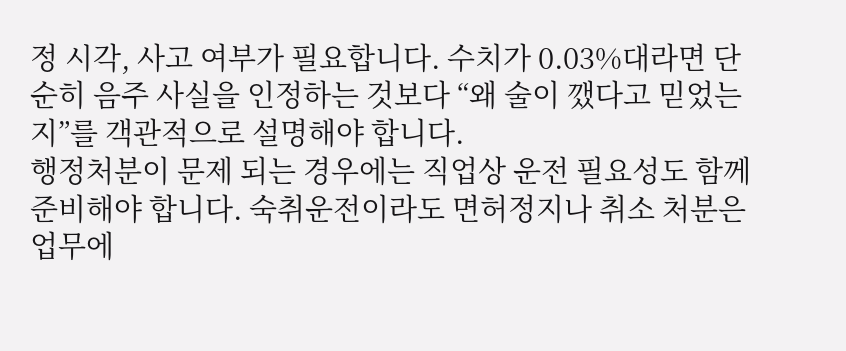정 시각, 사고 여부가 필요합니다. 수치가 0.03%대라면 단순히 음주 사실을 인정하는 것보다 “왜 술이 깼다고 믿었는지”를 객관적으로 설명해야 합니다.
행정처분이 문제 되는 경우에는 직업상 운전 필요성도 함께 준비해야 합니다. 숙취운전이라도 면허정지나 취소 처분은 업무에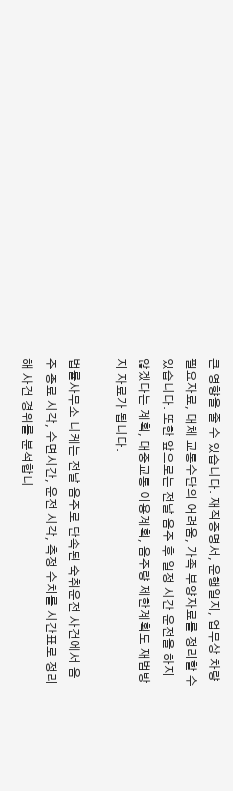큰 영향을 줄 수 있습니다. 재직증명서, 운행일지, 업무상 차량 필요자료, 대체 교통수단의 어려움, 가족 부양자료를 정리할 수 있습니다. 또한 앞으로는 전날 음주 후 일정 시간 운전을 하지 않겠다는 계획, 대중교통 이용계획, 음주량 제한계획도 재범방지 자료가 됩니다.

법률사무소 니케는 전날 음주로 단속된 숙취운전 사건에서 음주 종료 시각, 수면시간, 운전 시각, 측정 수치를 시간표로 정리해 사건 경위를 분석합니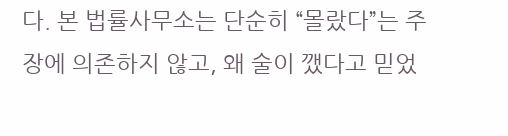다. 본 법률사무소는 단순히 “몰랐다”는 주장에 의존하지 않고, 왜 술이 깼다고 믿었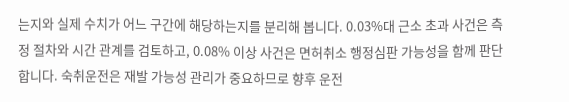는지와 실제 수치가 어느 구간에 해당하는지를 분리해 봅니다. 0.03%대 근소 초과 사건은 측정 절차와 시간 관계를 검토하고, 0.08% 이상 사건은 면허취소 행정심판 가능성을 함께 판단합니다. 숙취운전은 재발 가능성 관리가 중요하므로 향후 운전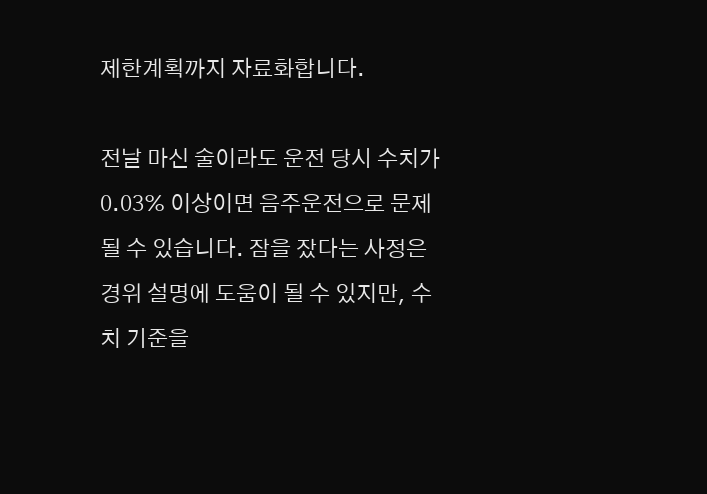제한계획까지 자료화합니다.

전날 마신 술이라도 운전 당시 수치가 0.03% 이상이면 음주운전으로 문제 될 수 있습니다. 잠을 잤다는 사정은 경위 설명에 도움이 될 수 있지만, 수치 기준을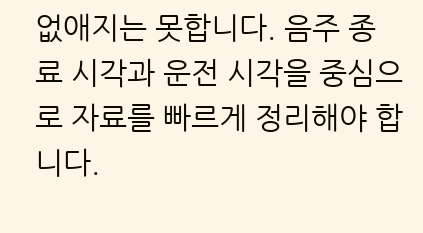없애지는 못합니다. 음주 종료 시각과 운전 시각을 중심으로 자료를 빠르게 정리해야 합니다.